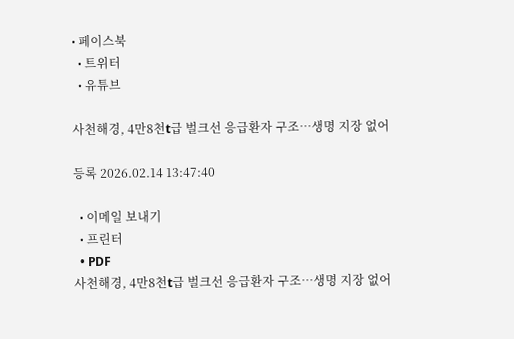• 페이스북
  • 트위터
  • 유튜브

사천해경, 4만8천t급 벌크선 응급환자 구조…생명 지장 없어

등록 2026.02.14 13:47:40

  • 이메일 보내기
  • 프린터
  • PDF
사천해경, 4만8천t급 벌크선 응급환자 구조…생명 지장 없어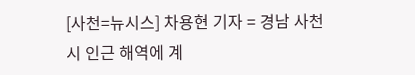[사천=뉴시스] 차용현 기자 = 경남 사천시 인근 해역에 계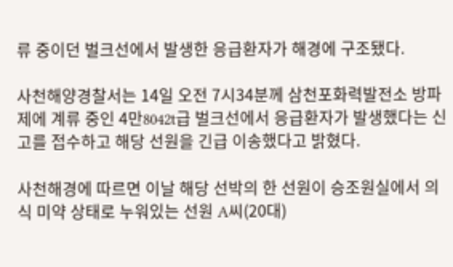류 중이던 벌크선에서 발생한 응급환자가 해경에 구조됐다.

사천해양경찰서는 14일 오전 7시34분께 삼천포화력발전소 방파제에 계류 중인 4만8042t급 벌크선에서 응급환자가 발생했다는 신고를 접수하고 해당 선원을 긴급 이송했다고 밝혔다.

사천해경에 따르면 이날 해당 선박의 한 선원이 승조원실에서 의식 미약 상태로 누워있는 선원 A씨(20대)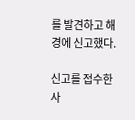를 발견하고 해경에 신고했다.

신고를 접수한 사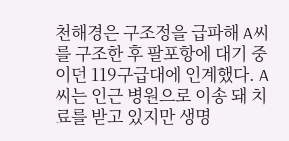천해경은 구조정을 급파해 A씨를 구조한 후 팔포항에 대기 중이던 119구급대에 인계했다. A씨는 인근 병원으로 이송 돼 치료를 받고 있지만 생명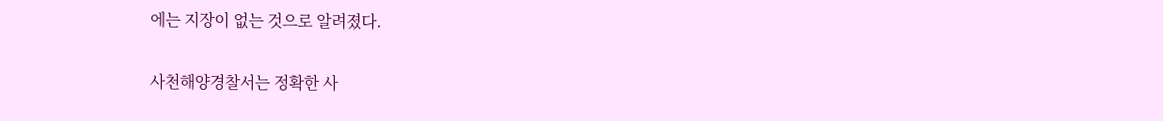에는 지장이 없는 것으로 알려졌다.

사천해양경찰서는 정확한 사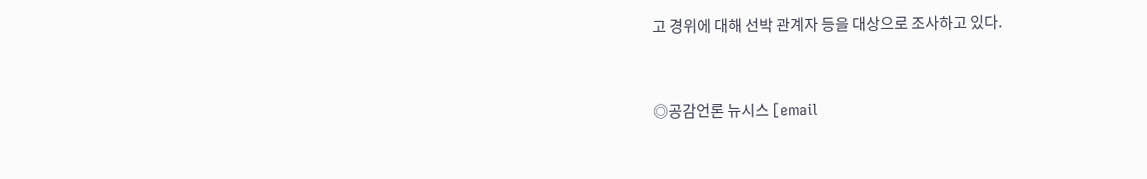고 경위에 대해 선박 관계자 등을 대상으로 조사하고 있다.


◎공감언론 뉴시스 [email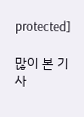protected]

많이 본 기사